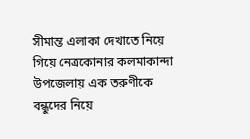সীমান্ত এলাকা দেখাতে নিয়ে গিয়ে নেত্রকোনার কলমাকান্দা উপজেলায় এক তরুণীকে বন্ধুদের নিয়ে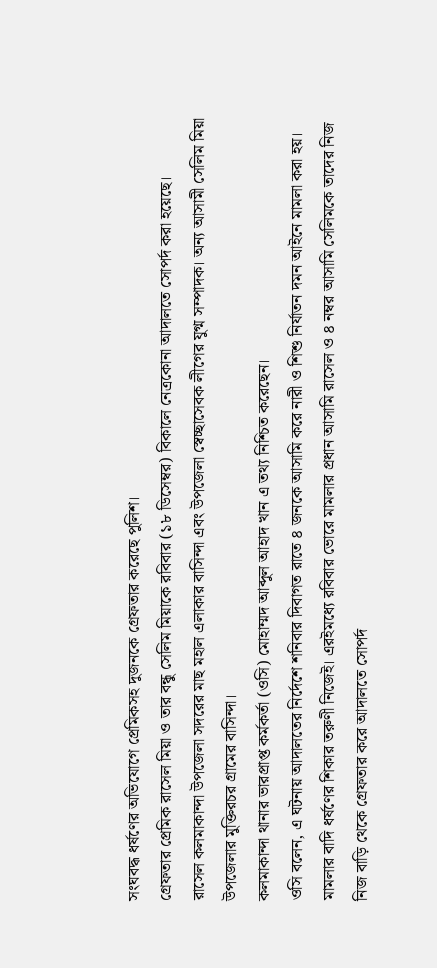সংঘবদ্ধ ধর্ষণের অভিযোগে প্রেমিকসহ দুজনকে গ্রেফতার করেছে পুলিশ।
গ্রেফতার প্রেমিক রাসেল মিয়া ও তার বন্ধু সেলিম মিয়াকে রবিবার (১৮ ডিসেম্বর) বিকালে নেত্রকোনা আদালতে সোপর্দ করা হয়েছে।
রাসেল কলমাকান্দা উপজেলা সদরের মাছ মহাল এলাকার বাসিন্দা এবং উপজেলা স্বেচ্ছাসেবক লীগের যুগ্ম সম্পাদক। অন্য আসামী সেলিম মিয়া উপজেলার মুক্তিরচর গ্রামের বাসিন্দা।
কলমাকান্দা থানার ভারপ্রাপ্ত কর্মকর্তা (ওসি) মোহাম্মদ আব্দুল আহাদ খান এ তথ্য নিশ্চিত করেছেন।
ওসি বলেন, এ ঘটনায় আদালতের নির্দেশে শনিবার দিবাগত রাতে ৪ জনকে আসামি করে নারী ও শিশু নির্যাতন দমন আইনে মামলা করা হয়। মামলার বাদি ধর্ষণের শিকার তরুণী নিজেই। এরইমধ্যে রবিবার ভোরে মামলার প্রধান আসামি রাসেল ও ৪ নম্বর আসামি সেলিমকে তাদের নিজ নিজ বাড়ি থেকে গ্রেফতার করে আদালতে সোপর্দ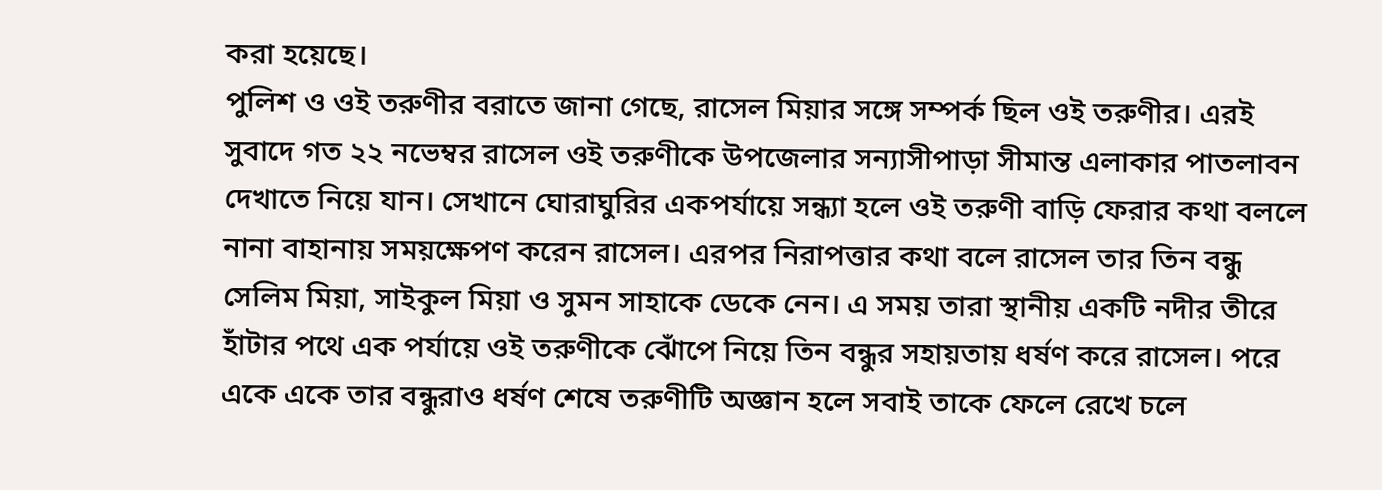করা হয়েছে।
পুলিশ ও ওই তরুণীর বরাতে জানা গেছে, রাসেল মিয়ার সঙ্গে সম্পর্ক ছিল ওই তরুণীর। এরই সুবাদে গত ২২ নভেম্বর রাসেল ওই তরুণীকে উপজেলার সন্যাসীপাড়া সীমান্ত এলাকার পাতলাবন দেখাতে নিয়ে যান। সেখানে ঘোরাঘুরির একপর্যায়ে সন্ধ্যা হলে ওই তরুণী বাড়ি ফেরার কথা বললে নানা বাহানায় সময়ক্ষেপণ করেন রাসেল। এরপর নিরাপত্তার কথা বলে রাসেল তার তিন বন্ধু সেলিম মিয়া, সাইকুল মিয়া ও সুমন সাহাকে ডেকে নেন। এ সময় তারা স্থানীয় একটি নদীর তীরে হাঁটার পথে এক পর্যায়ে ওই তরুণীকে ঝোঁপে নিয়ে তিন বন্ধুর সহায়তায় ধর্ষণ করে রাসেল। পরে একে একে তার বন্ধুরাও ধর্ষণ শেষে তরুণীটি অজ্ঞান হলে সবাই তাকে ফেলে রেখে চলে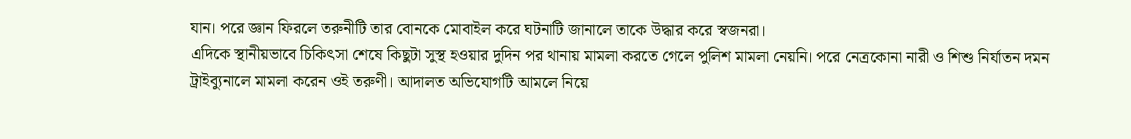যান। পরে জ্ঞান ফিরলে তরুনীটি তার বোনকে মোবাইল করে ঘটনাটি জানালে তাকে উদ্ধার করে স্বজনরা।
এদিকে স্থানীয়ভাবে চিকিৎসা শেষে কিছুটা সুস্থ হওয়ার দুদিন পর থানায় মামলা করতে গেলে পুলিশ মামলা নেয়নি। পরে নেত্রকোনা নারী ও শিশু নির্যাতন দমন ট্রাইব্যুনালে মামলা করেন ওই তরুণী। আদালত অভিযোগটি আমলে নিয়ে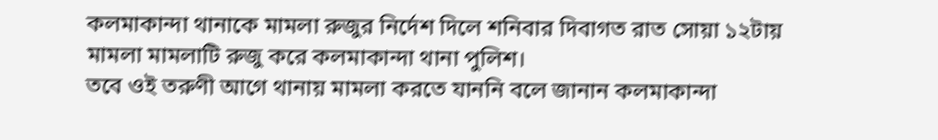কলমাকান্দা থানাকে মামলা রুজুর নির্দেশ দিলে শনিবার দিবাগত রাত সোয়া ১২টায় মামলা মামলাটি রুজু করে কলমাকান্দা থানা পুলিশ।
তবে ওই তরুণী আগে থানায় মামলা করতে যাননি বলে জানান কলমাকান্দা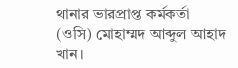থানার ভারপ্রাপ্ত কর্মকর্তা (ওসি) মোহাম্মদ আব্দুল আহাদ খান।